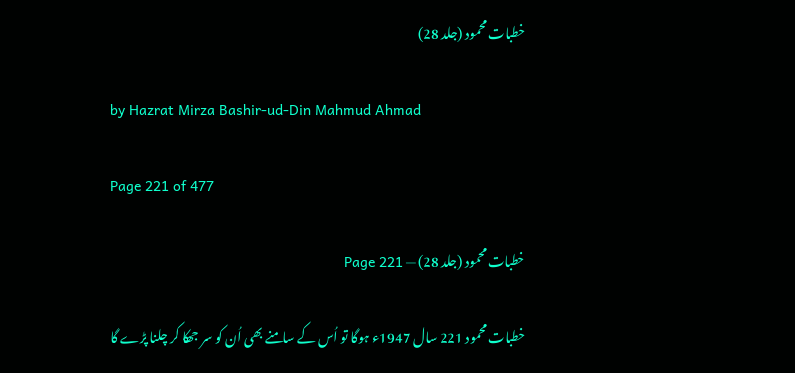خطبات محمود (جلد 28)

by Hazrat Mirza Bashir-ud-Din Mahmud Ahmad

Page 221 of 477

خطبات محمود (جلد 28) — Page 221

خطبات محمود 221 سال 1947ء ہوگا تو اُس کے سامنے بھی اُن کو سر جھکا کر چلنا پڑے گا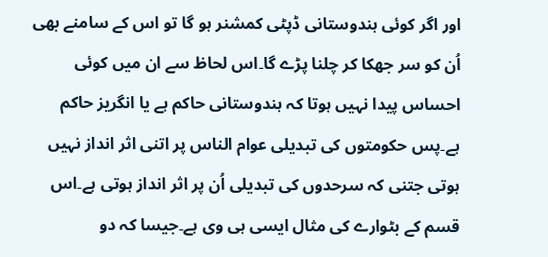اور اگر کوئی ہندوستانی ڈپٹی کمشنر ہو گا تو اس کے سامنے بھی اُن کو سر جھکا کر چلنا پڑے گا۔اس لحاظ سے ان میں کوئی احساس پیدا نہیں ہوتا کہ ہندوستانی حاکم ہے یا انگریز حاکم ہے۔پس حکومتوں کی تبدیلی عوام الناس پر اتنی اثر انداز نہیں ہوتی جتنی کہ سرحدوں کی تبدیلی اُن پر اثر انداز ہوتی ہے۔اس قسم کے بٹوارے کی مثال ایسی ہی وی ہے۔جیسا کہ دو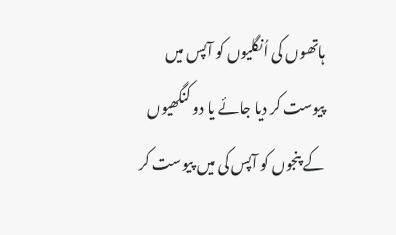ہاتھوں کی اُنگلیوں کو آپس میں پیوست کر دیا جائے یا دو کنگھیوں کے پنجوں کو آپس کی میں پیوست کر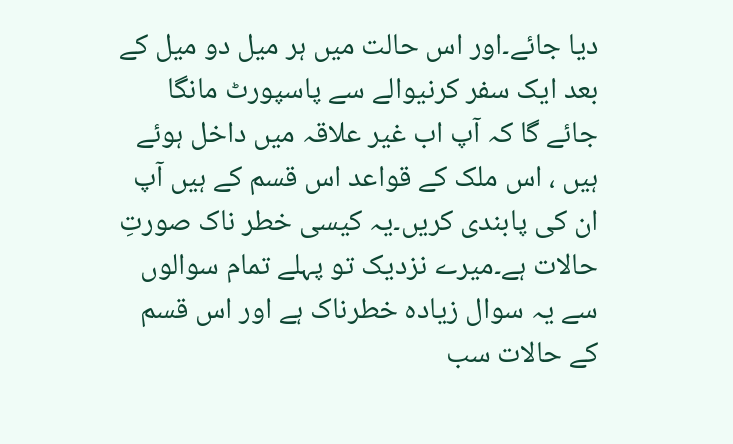دیا جائے۔اور اس حالت میں ہر میل دو میل کے بعد ایک سفر کرنیوالے سے پاسپورٹ مانگا جائے گا کہ آپ اب غیر علاقہ میں داخل ہوئے ہیں ، اس ملک کے قواعد اس قسم کے ہیں آپ ان کی پابندی کریں۔یہ کیسی خطر ناک صورتِ حالات ہے۔میرے نزدیک تو پہلے تمام سوالوں سے یہ سوال زیادہ خطرناک ہے اور اس قسم کے حالات سب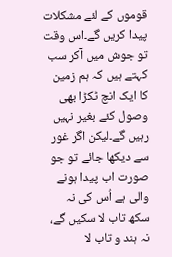قوموں کے لئے مشکلات پیدا کریں گے۔اس وقت تو جوش میں آکر سب کہتے ہیں کہ ہم زمین کا ایک انچ ٹکڑا بھی وصول کئے بغیر نہیں رہیں گے۔لیکن اگر غور سے دیکھا جائے تو جو صورت اب پیدا ہونے والی ہے اُس کی نہ سکھ تاب لا سکیں گے، نہ ہند و تاب لا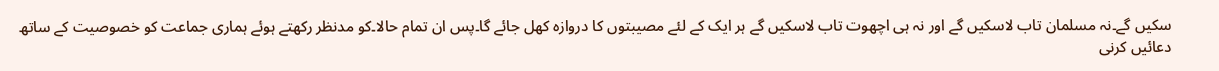سکیں گے۔نہ مسلمان تاب لاسکیں گے اور نہ ہی اچھوت تاب لاسکیں گے ہر ایک کے لئے مصیبتوں کا دروازہ کھل جائے گا۔پس ان تمام حالا۔کو مدنظر رکھتے ہوئے ہماری جماعت کو خصوصیت کے ساتھ دعائیں کرنی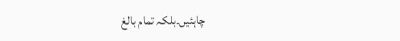چاہئیں۔بلکہ تمام بالغ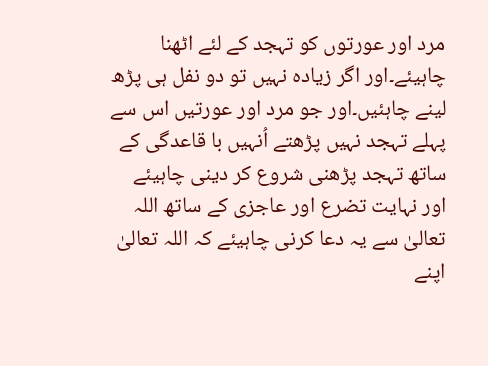مرد اور عورتوں کو تہجد کے لئے اٹھنا چاہیئے۔اور اگر زیادہ نہیں تو دو نفل ہی پڑھ لینے چاہئیں۔اور جو مرد اور عورتیں اس سے پہلے تہجد نہیں پڑھتے اُنہیں با قاعدگی کے ساتھ تہجد پڑھنی شروع کر دینی چاہیئے اور نہایت تضرع اور عاجزی کے ساتھ اللہ تعالیٰ سے یہ دعا کرنی چاہیئے کہ اللہ تعالیٰ اپنے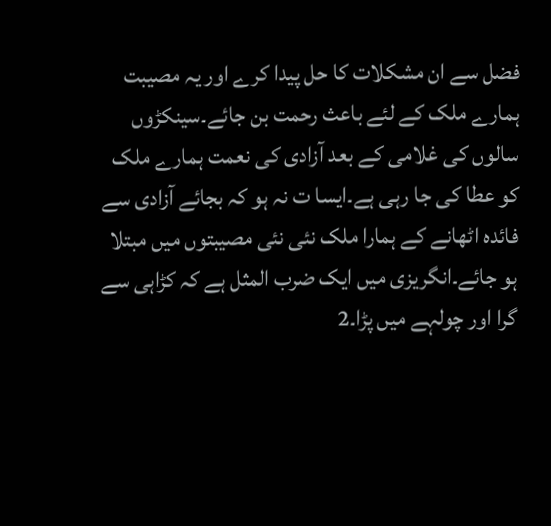فضل سے ان مشکلات کا حل پیدا کرے اور یہ مصیبت ہمارے ملک کے لئے باعث رحمت بن جائے۔سینکڑوں سالوں کی غلامی کے بعد آزادی کی نعمت ہمارے ملک کو عطا کی جا رہی ہے۔ایسا ت نہ ہو کہ بجائے آزادی سے فائدہ اٹھانے کے ہمارا ملک نئی نئی مصیبتوں میں مبتلا ہو جائے۔انگریزی میں ایک ضرب المثل ہے کہ کڑاہی سے گرا اور چولہے میں پڑا۔2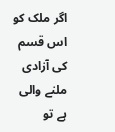اگر ملک کو اس قسم کی آزادی ملنے والی ہے تو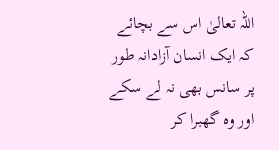اللہ تعالیٰ اس سے بچائے کہ ایک انسان آزادانہ طور پر سانس بھی نہ لے سکے اور وہ گھبرا کر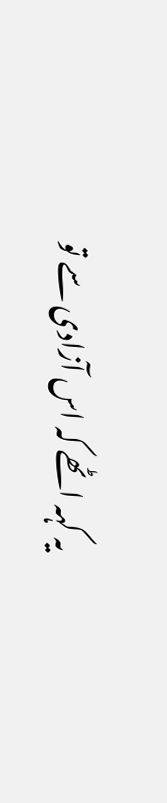یہ کہہ اٹھے کہ اس آزادی سے تو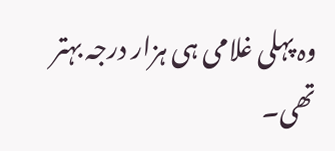وہ پہلی غلامی ہی ہزار درجہ بہتر تھی۔